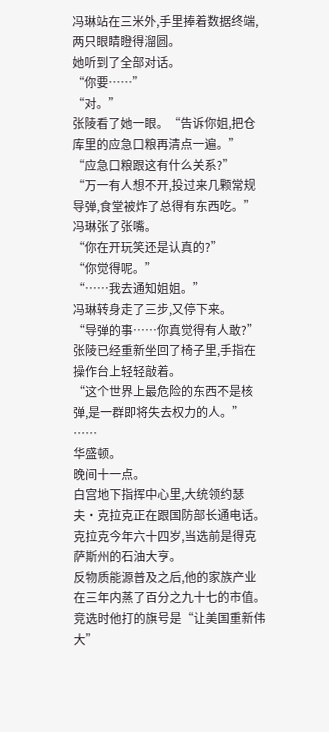冯琳站在三米外,手里捧着数据终端,两只眼睛瞪得溜圆。
她听到了全部对话。
“你要……”
“对。”
张陵看了她一眼。“告诉你姐,把仓库里的应急口粮再清点一遍。”
“应急口粮跟这有什么关系?”
“万一有人想不开,投过来几颗常规导弹,食堂被炸了总得有东西吃。”
冯琳张了张嘴。
“你在开玩笑还是认真的?”
“你觉得呢。”
“……我去通知姐姐。”
冯琳转身走了三步,又停下来。
“导弹的事……你真觉得有人敢?”
张陵已经重新坐回了椅子里,手指在操作台上轻轻敲着。
“这个世界上最危险的东西不是核弹,是一群即将失去权力的人。”
……
华盛顿。
晚间十一点。
白宫地下指挥中心里,大统领约瑟夫·克拉克正在跟国防部长通电话。
克拉克今年六十四岁,当选前是得克萨斯州的石油大亨。
反物质能源普及之后,他的家族产业在三年内蒸了百分之九十七的市值。
竞选时他打的旗号是“让美国重新伟大”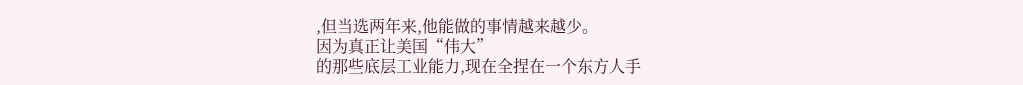,但当选两年来,他能做的事情越来越少。
因为真正让美国“伟大”
的那些底层工业能力,现在全捏在一个东方人手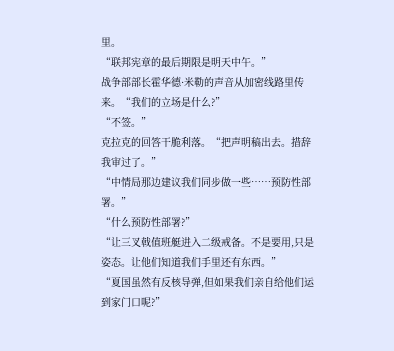里。
“联邦宪章的最后期限是明天中午。”
战争部部长霍华德·米勒的声音从加密线路里传来。“我们的立场是什么?”
“不签。”
克拉克的回答干脆利落。“把声明稿出去。措辞我审过了。”
“中情局那边建议我们同步做一些……预防性部署。”
“什么预防性部署?”
“让三叉戟值班艇进入二级戒备。不是要用,只是姿态。让他们知道我们手里还有东西。”
“夏国虽然有反核导弹,但如果我们亲自给他们运到家门口呢?”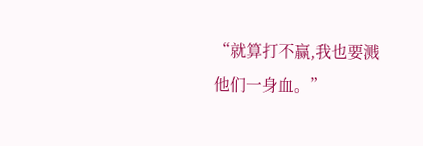“就算打不赢,我也要溅他们一身血。”